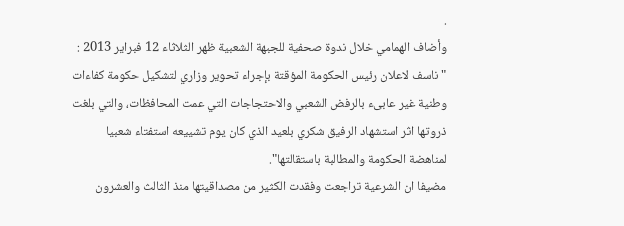.
وأضاف الهمامي خلال ندوة صحفية للجبهة الشعبية ظهر الثلاثاء 12 فبراير 2013 : "ناسف لاعلان رئيس الحكومة المؤقتة بإجراء تحوير وزاري لتشكيل حكومة كفاءات وطنية غير عابىء بالرفض الشعبي والاحتجاجات التي عمت المحافظات، والتي بلغت ذروتها اثر استشهاد الرفيق شكري بلعيد الذي كان يوم تشييعه استفتاء شعبيا لمناهضة الحكومة والمطالبة باستقالتها".
مضيفا ان الشرعية تراجعت وفقدت الكثير من مصداقيتها منذ الثالث والعشرون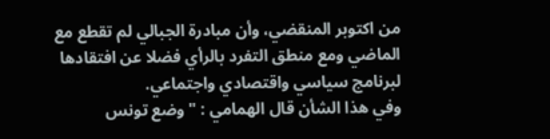من اكتوبر المنقضي، وأن مبادرة الجبالي لم تقطع مع الماضي ومع منطق التفرد بالرأي فضلا عن افتقادها لبرنامج سياسي واقتصادي واجتماعي.
وفي هذا الشأن قال الهمامي : "وضع تونس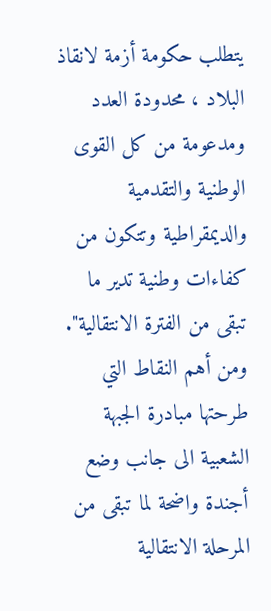يتطلب حكومة أزمة لانقاذ البلاد ، محدودة العدد ومدعومة من كل القوى الوطنية والتقدمية والديمقراطية وتتكون من كفاءات وطنية تدير ما تبقى من الفترة الانتقالية".
ومن أهم النقاط التي طرحتها مبادرة الجبهة الشعبية الى جانب وضع أجندة واضحة لما تبقى من المرحلة الانتقالية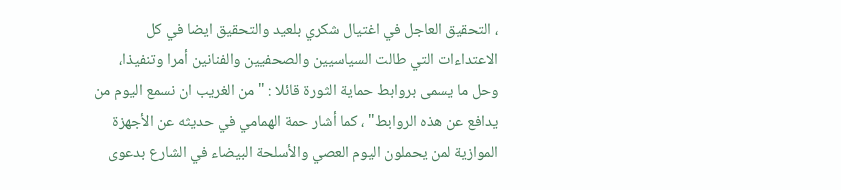، التحقيق العاجل في اغتيال شكري بلعيد والتحقيق ايضا في كل الاعتداءات التي طالت السياسيين والصحفيين والفنانين أمرا وتنفيذا، وحل ما يسمى بروابط حماية الثورة قائلا : "من الغريب ان نسمع اليوم من يدافع عن هذه الروابط" ، كما أشار حمة الهمامي في حديثه عن الأجهزة الموازية لمن يحملون اليوم العصي والأسلحة البيضاء في الشارع بدعوى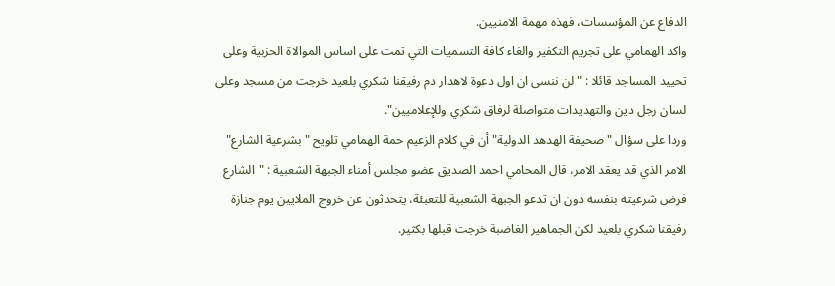الدفاع عن المؤسسات، فهذه مهمة الامنيين.
واكد الهمامي على تجريم التكفير والغاء كافة التسميات التي تمت على اساس الموالاة الحزبية وعلى تحييد المساجد قائلا : "لن ننسى ان اول دعوة لاهدار دم رفيقنا شكري بلعيد خرجت من مسجد وعلى لسان رجل دين والتهديدات متواصلة لرفاق شكري وللإعلاميين".
وردا على سؤال "صحيفة الهدهد الدولية" أن في كلام الزعيم حمة الهمامي تلويح "بشرعية الشارع" الامر الذي قد يعقد الامر، قال المحامي احمد الصديق عضو مجلس أمناء الجبهة الشعبية : "الشارع فرض شرعيته بنفسه دون ان تدعو الجبهة الشعبية للتعبئة، يتحدثون عن خروج الملايين يوم جنازة رفيقنا شكري بلعيد لكن الجماهير الغاضبة خرجت قبلها بكثير.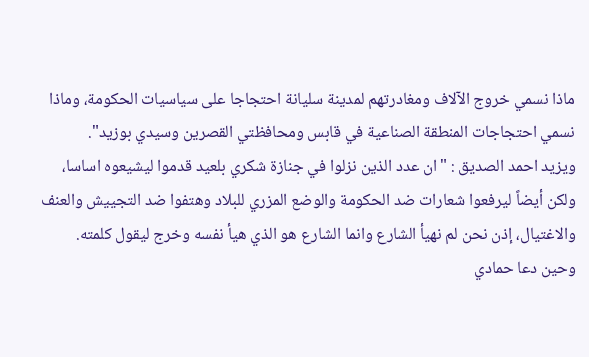ماذا نسمي خروج الآلاف ومغادرتهم لمدينة سليانة احتجاجا على سياسيات الحكومة، وماذا نسمي احتجاجات المنطقة الصناعية في قابس ومحافظتي القصرين وسيدي بوزيد".
ويزيد احمد الصديق : "ان عدد الذين نزلوا في جنازة شكري بلعيد قدموا ليشيعوه اساسا، ولكن أيضاً ليرفعوا شعارات ضد الحكومة والوضع المزري للبلاد وهتفوا ضد التجييش والعنف والاغتيال، إذن نحن لم نهيأ الشارع وانما الشارع هو الذي هيأ نفسه وخرج ليقول كلمته.
وحين دعا حمادي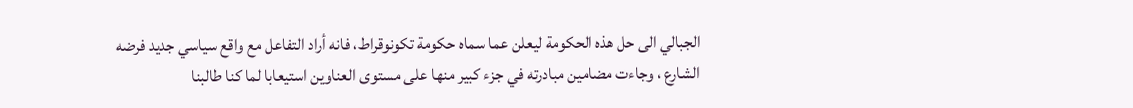الجبالي الى حل هذه الحكومة ليعلن عما سماه حكومة تكونوقراط، فانه أراد التفاعل مع واقع سياسي جديد فرضه الشارع ، وجاءت مضامين مبادرته في جزء كبير منها على مستوى العناوين استيعابا لما كنا طالبنا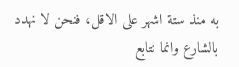به منذ ستة اشهر على الاقل، فنحن لا نهدد بالشارع وانما نتابع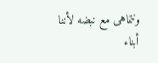ونتماهى مع نبضه لأننا أبناء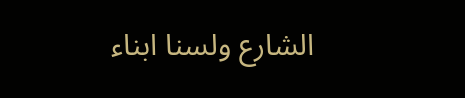الشارع ولسنا ابناء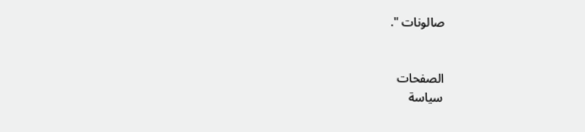صالونات ".


الصفحات
سياسة